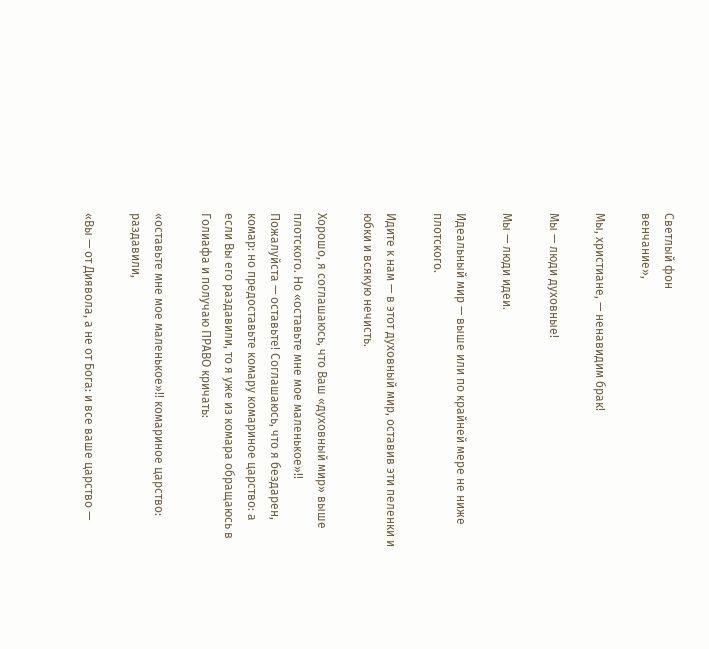Светлый фон
венчание»,

Мы, христиане, — ненавидим брак!

Мы — люди духовные!

Мы — люди идеи.

Идеальный мир — выше или по крайней мере не ниже плотского.

Идите к нам — в этот духовный мир, оставив эти пеленки и юбки и всякую нечисть.

Хорошо, я соглашаюсь, что Ваш «духовный мир» выше плотского. Но «оставьте мне мое маленькое»!! Пожалуйста — оставьте! Соглашаюсь, что я бездарен, комар: но предоставьте комару комариное царство: а если Вы его раздавили, то я уже из комара обращаюсь в Голиафа и получаю ПРАВО кричать:

«оставьте мне мое маленькое»!! комариное царство: раздавили,

«Вы — от Диявола, а не от Бога: и все ваше царство —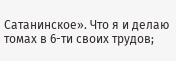Сатанинское». Что я и делаю томах в 6-ти своих трудов;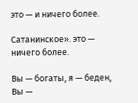это — и ничего более.

Сатанинское». это — ничего более.

Вы — богаты, я — беден, Вы —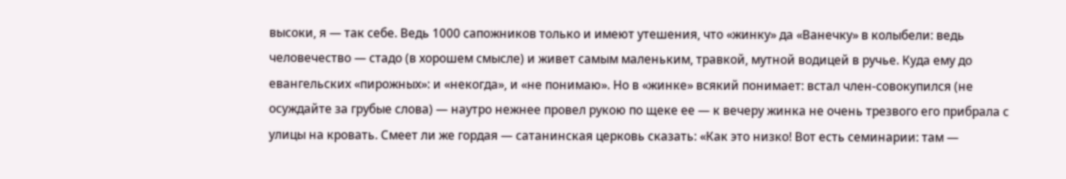высоки, я — так себе. Ведь 1000 сапожников только и имеют утешения, что «жинку» да «Ванечку» в колыбели: ведь человечество — стадо (в хорошем смысле) и живет самым маленьким, травкой, мутной водицей в ручье. Куда ему до евангельских «пирожных»: и «некогда», и «не понимаю». Но в «жинке» всякий понимает: встал член-совокупился (не осуждайте за грубые слова) — наутро нежнее провел рукою по щеке ее — к вечеру жинка не очень трезвого его прибрала с улицы на кровать. Смеет ли же гордая — сатанинская церковь сказать: «Как это низко! Вот есть семинарии: там —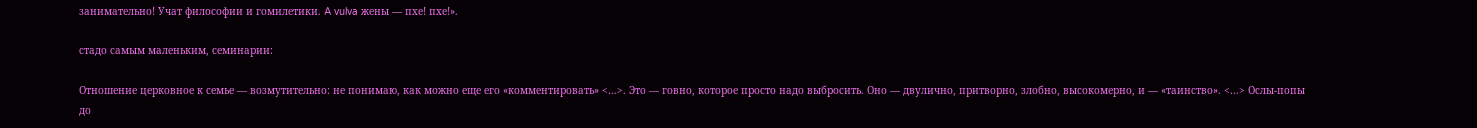занимательно! Учат философии и гомилетики. A vulva жены — пхе! пхе!».

стадо самым маленьким, семинарии:

Отношение церковное к семье — возмутительно: не понимаю, как можно еще его «комментировать» <…>. Это — говно, которое просто надо выбросить. Оно — двулично, притворно, злобно, высокомерно, и — «таинство». <…> Ослы-попы до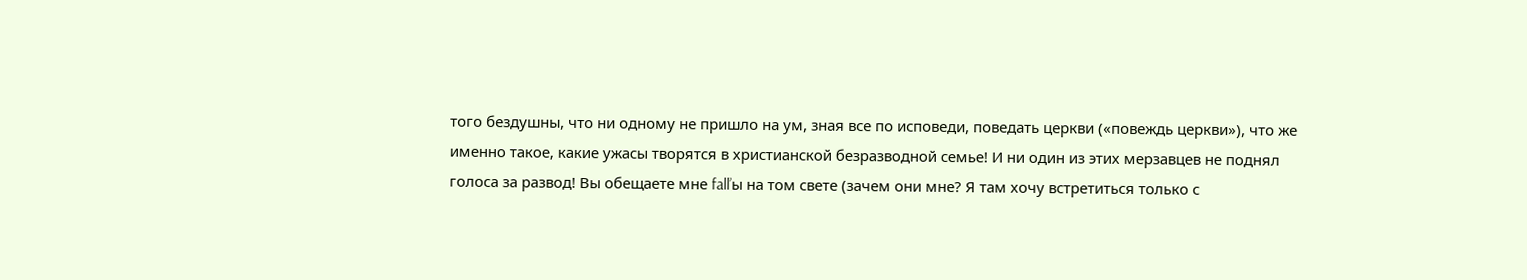того бездушны, что ни одному не пришло на ум, зная все по исповеди, поведать церкви («повеждь церкви»), что же именно такое, какие ужасы творятся в христианской безразводной семье! И ни один из этих мерзавцев не поднял голоса за развод! Вы обещаете мне fall’ы на том свете (зачем они мне? Я там хочу встретиться только с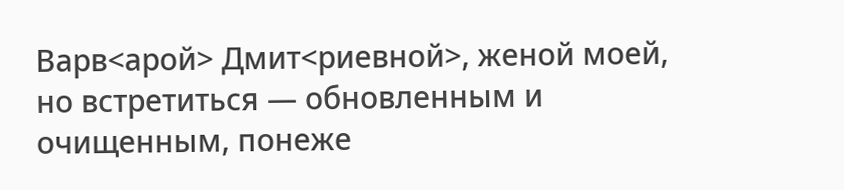Варв<арой> Дмит<риевной>, женой моей, но встретиться — обновленным и очищенным, понеже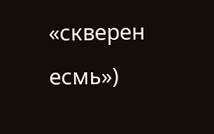«скверен есмь»)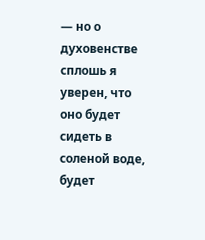— но о духовенстве сплошь я уверен, что оно будет сидеть в соленой воде, будет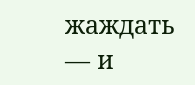жаждать — и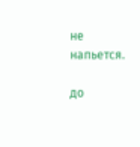не напьется.

до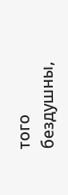того бездушны,